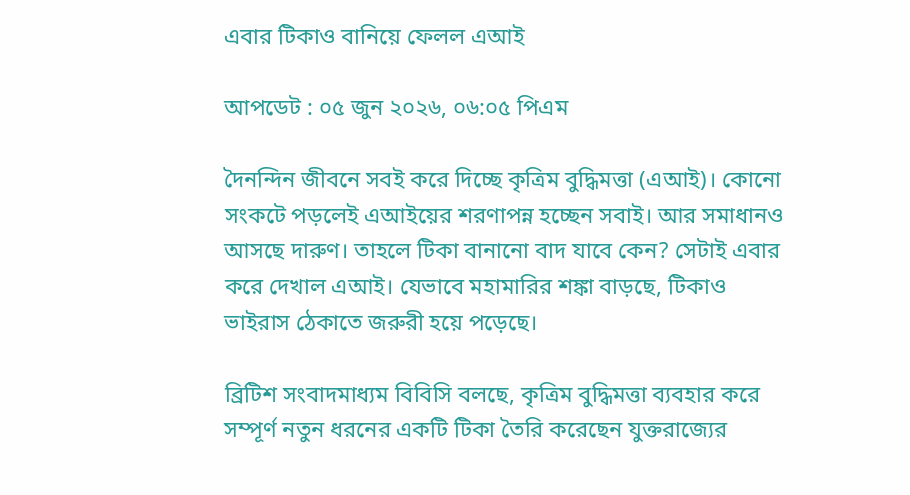এবার টিকাও বানিয়ে ফেলল এআই

আপডেট : ০৫ জুন ২০২৬, ০৬:০৫ পিএম

দৈনন্দিন জীবনে সবই করে দিচ্ছে কৃত্রিম বুদ্ধিমত্তা (এআই)। কোনো সংকটে পড়লেই এআইয়ের শরণাপন্ন হচ্ছেন সবাই। আর সমাধানও আসছে দারুণ। তাহলে টিকা বানানো বাদ যাবে কেন? সেটাই এবার করে দেখাল এআই। যেভাবে মহামারির শঙ্কা বাড়ছে, টিকাও ভাইরাস ঠেকাতে জরুরী হয়ে পড়েছে।

ব্রিটিশ সংবাদমাধ্যম বিবিসি বলছে, কৃত্রিম বুদ্ধিমত্তা ব্যবহার করে সম্পূর্ণ নতুন ধরনের একটি টিকা তৈরি করেছেন যুক্তরাজ্যের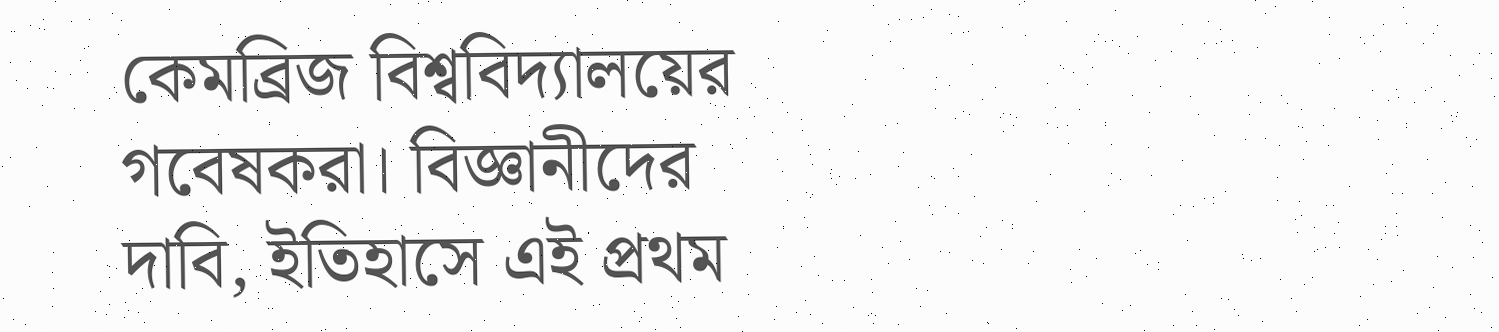কেমব্রিজ বিশ্ববিদ্যালয়ের গবেষকরা। বিজ্ঞানীদের দাবি, ইতিহাসে এই প্রথম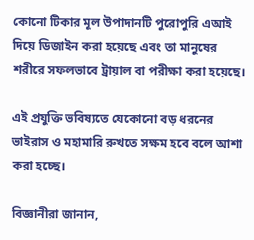কোনো টিকার মূল উপাদানটি পুরোপুরি এআই দিয়ে ডিজাইন করা হয়েছে এবং তা মানুষের শরীরে সফলভাবে ট্রায়াল বা পরীক্ষা করা হয়েছে।

এই প্রযুক্তি ভবিষ্যতে যেকোনো বড় ধরনের ভাইরাস ও মহামারি রুখতে সক্ষম হবে বলে আশা করা হচ্ছে।

বিজ্ঞানীরা জানান,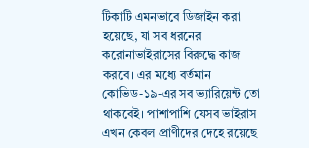টিকাটি এমনভাবে ডিজাইন করা হয়েছে, যা সব ধরনের করোনাভাইরাসের বিরুদ্ধে কাজ করবে। এর মধ্যে বর্তমান কোভিড-১৯-এর সব ভ্যারিয়েন্ট তো থাকবেই। পাশাপাশি যেসব ভাইরাস এখন কেবল প্রাণীদের দেহে রয়েছে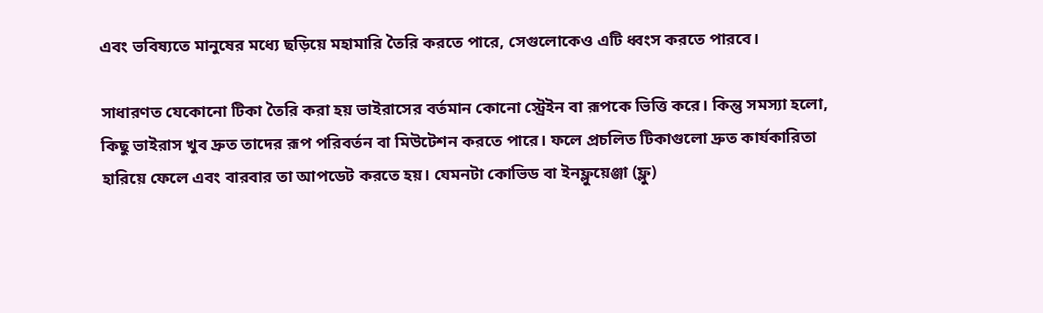এবং ভবিষ্যতে মানুষের মধ্যে ছড়িয়ে মহামারি তৈরি করতে পারে, সেগুলোকেও এটি ধ্বংস করতে পারবে।

সাধারণত যেকোনো টিকা তৈরি করা হয় ভাইরাসের বর্তমান কোনো স্ট্রেইন বা রূপকে ভিত্তি করে। কিন্তু সমস্যা হলো, কিছু ভাইরাস খুব দ্রুত তাদের রূপ পরিবর্তন বা মিউটেশন করতে পারে। ফলে প্রচলিত টিকাগুলো দ্রুত কার্যকারিতা হারিয়ে ফেলে এবং বারবার তা আপডেট করতে হয়। যেমনটা কোভিড বা ইনফ্লুয়েঞ্জা (ফ্লু)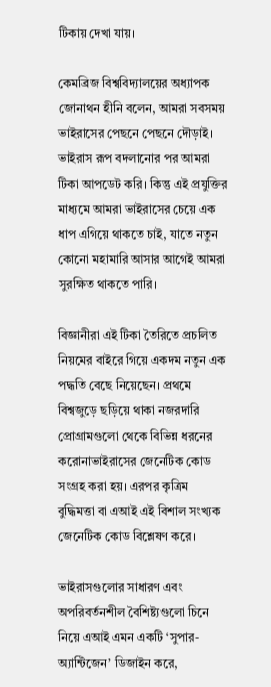টিকায় দেখা যায়।

কেমব্রিজ বিশ্ববিদ্যালয়ের অধ্যাপক জোনাথন হীনি বলেন, আমরা সবসময় ভাইরাসের পেছনে পেছনে দৌড়াই। ভাইরাস রূপ বদলানোর পর আমরা টিকা আপডেট করি। কিন্তু এই প্রযুক্তির মাধ্যমে আমরা ভাইরাসের চেয়ে এক ধাপ এগিয়ে থাকতে চাই, যাতে নতুন কোনো মহামারি আসার আগেই আমরা সুরক্ষিত থাকতে পারি।

বিজ্ঞানীরা এই টিকা তৈরিতে প্রচলিত নিয়মের বাইরে গিয়ে একদম নতুন এক পদ্ধতি বেছে নিয়েছেন। প্রথমে বিশ্বজুড়ে ছড়িয়ে থাকা নজরদারি প্রোগ্রামগুলো থেকে বিভিন্ন ধরনের করোনাভাইরাসের জেনেটিক কোড সংগ্রহ করা হয়। এরপর কৃত্রিম বুদ্ধিমত্তা বা এআই এই বিশাল সংখ্যক জেনেটিক কোড বিশ্লেষণ করে।

ভাইরাসগুলোর সাধারণ এবং অপরিবর্তনশীল বৈশিষ্ট্যগুলো চিনে নিয়ে এআই এমন একটি ‘সুপার-অ্যান্টিজেন’ ডিজাইন করে,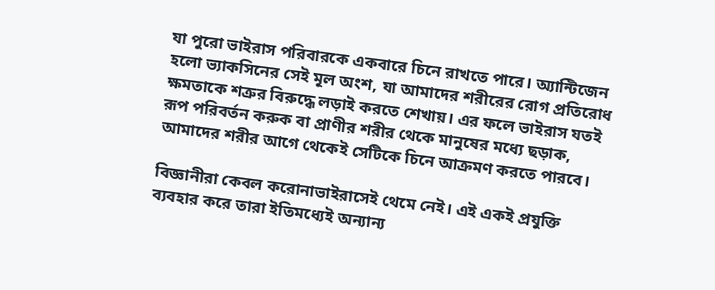যা পুরো ভাইরাস পরিবারকে একবারে চিনে রাখতে পারে। অ্যান্টিজেন হলো ভ্যাকসিনের সেই মূল অংশ, যা আমাদের শরীরের রোগ প্রতিরোধ ক্ষমতাকে শত্রুর বিরুদ্ধে লড়াই করতে শেখায়। এর ফলে ভাইরাস যতই রূপ পরিবর্তন করুক বা প্রাণীর শরীর থেকে মানুষের মধ্যে ছড়াক, আমাদের শরীর আগে থেকেই সেটিকে চিনে আক্রমণ করতে পারবে।

বিজ্ঞানীরা কেবল করোনাভাইরাসেই থেমে নেই। এই একই প্রযুক্তি ব্যবহার করে তারা ইতিমধ্যেই অন্যান্য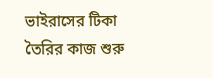ভাইরাসের টিকা তৈরির কাজ শুরু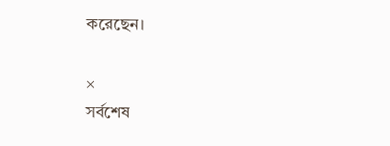করেছেন।

×
সর্বশেষ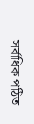সর্বাধিক পঠিত